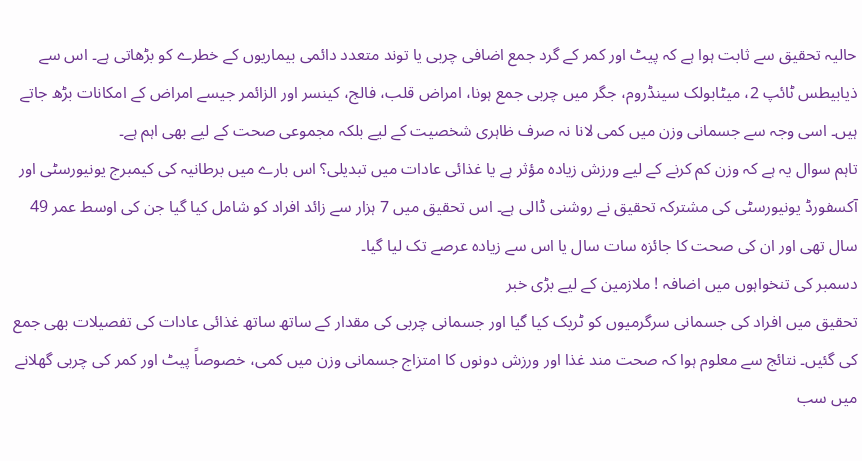حالیہ تحقیق سے ثابت ہوا ہے کہ پیٹ اور کمر کے گرد جمع اضافی چربی یا توند متعدد دائمی بیماریوں کے خطرے کو بڑھاتی ہے۔ اس سے ذیابیطس ٹائپ 2، میٹابولک سینڈروم، جگر میں چربی جمع ہونا، امراض قلب، فالج، کینسر اور الزائمر جیسے امراض کے امکانات بڑھ جاتے ہیں۔ اسی وجہ سے جسمانی وزن میں کمی لانا نہ صرف ظاہری شخصیت کے لیے بلکہ مجموعی صحت کے لیے بھی اہم ہے۔
تاہم سوال یہ ہے کہ وزن کم کرنے کے لیے ورزش زیادہ مؤثر ہے یا غذائی عادات میں تبدیلی؟ اس بارے میں برطانیہ کی کیمبرج یونیورسٹی اور آکسفورڈ یونیورسٹی کی مشترکہ تحقیق نے روشنی ڈالی ہے۔ اس تحقیق میں 7 ہزار سے زائد افراد کو شامل کیا گیا جن کی اوسط عمر 49 سال تھی اور ان کی صحت کا جائزہ سات سال یا اس سے زیادہ عرصے تک لیا گیا۔
دسمبر کی تنخواہوں میں اضافہ ! ملازمین کے لیے بڑی خبر
تحقیق میں افراد کی جسمانی سرگرمیوں کو ٹریک کیا گیا اور جسمانی چربی کی مقدار کے ساتھ ساتھ غذائی عادات کی تفصیلات بھی جمع کی گئیں۔ نتائج سے معلوم ہوا کہ صحت مند غذا اور ورزش دونوں کا امتزاج جسمانی وزن میں کمی، خصوصاً پیٹ اور کمر کی چربی گھلانے میں سب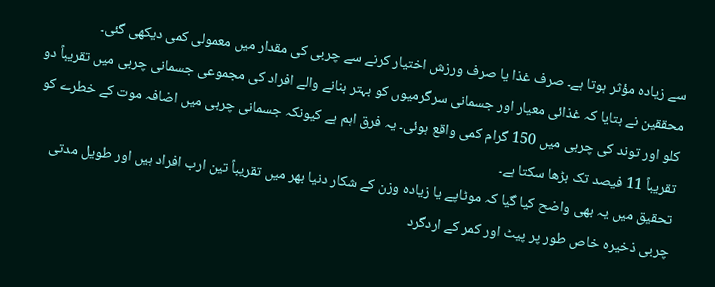سے زیادہ مؤثر ہوتا ہے۔ صرف غذا یا صرف ورزش اختیار کرنے سے چربی کی مقدار میں معمولی کمی دیکھی گئی۔
محققین نے بتایا کہ غذائی معیار اور جسمانی سرگرمیوں کو بہتر بنانے والے افراد کی مجموعی جسمانی چربی میں تقریباً دو کلو اور توند کی چربی میں 150 گرام کمی واقع ہوئی۔ یہ فرق اہم ہے کیونکہ جسمانی چربی میں اضافہ موت کے خطرے کو تقریباً 11 فیصد تک بڑھا سکتا ہے۔
تحقیق میں یہ بھی واضح کیا گیا کہ موٹاپے یا زیادہ وزن کے شکار دنیا بھر میں تقریباً تین ارب افراد ہیں اور طویل مدتی چربی ذخیرہ خاص طور پر پیٹ اور کمر کے اردگرد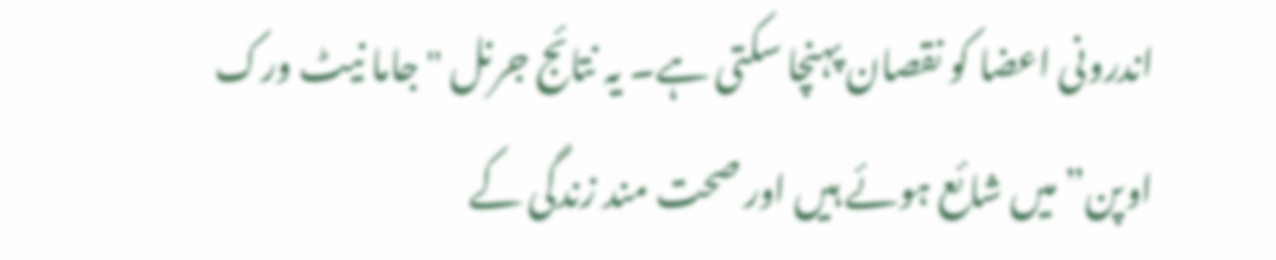اندرونی اعضا کو نقصان پہنچا سکتی ہے۔ یہ نتائج جرنل "جاما نیٹ ورک اوپن” میں شائع ہوئے ہیں اور صحت مند زندگی کے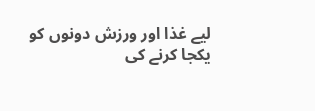لیے غذا اور ورزش دونوں کو یکجا کرنے کی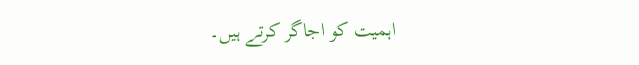اہمیت کو اجاگر کرتے ہیں۔